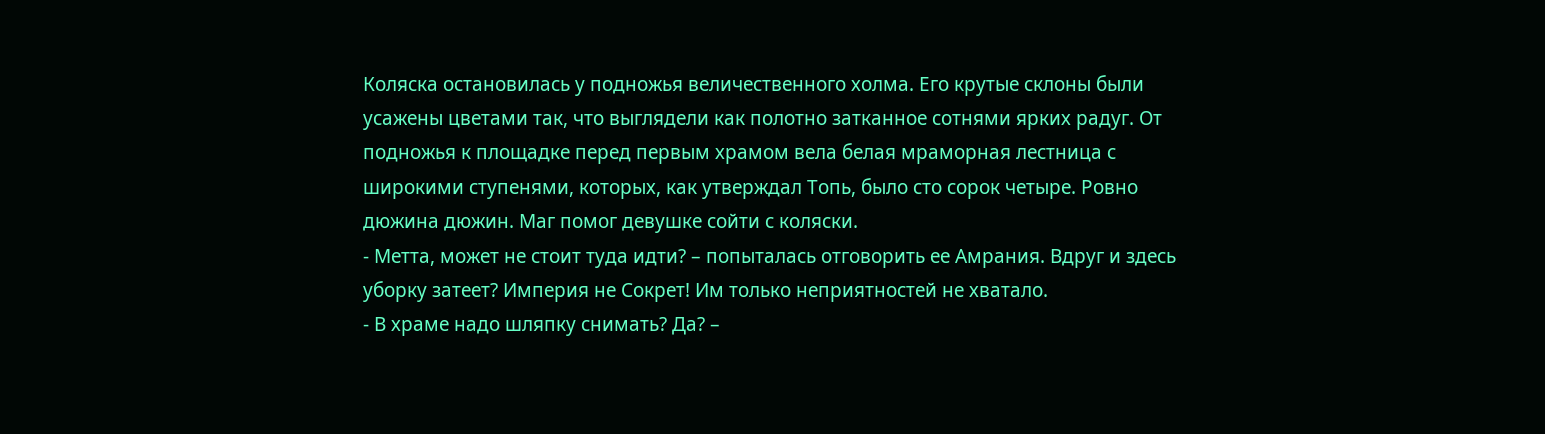Коляска остановилась у подножья величественного холма. Его крутые склоны были усажены цветами так, что выглядели как полотно затканное сотнями ярких радуг. От подножья к площадке перед первым храмом вела белая мраморная лестница с широкими ступенями, которых, как утверждал Топь, было сто сорок четыре. Ровно дюжина дюжин. Маг помог девушке сойти с коляски.
- Метта, может не стоит туда идти? – попыталась отговорить ее Амрания. Вдруг и здесь уборку затеет? Империя не Сокрет! Им только неприятностей не хватало.
- В храме надо шляпку снимать? Да? –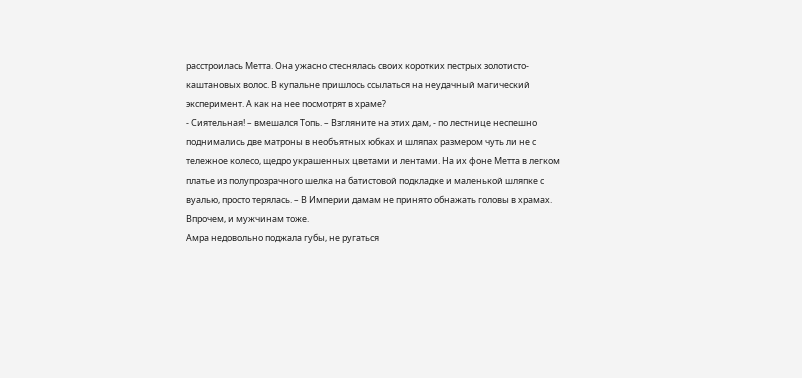расстроилась Метта. Она ужасно стеснялась своих коротких пестрых золотисто-каштановых волос. В купальне пришлось ссылаться на неудачный магический эксперимент. А как на нее посмотрят в храме?
- Сиятельная! – вмешался Топь. – Взгляните на этих дам, - по лестнице неспешно поднимались две матроны в необъятных юбках и шляпах размером чуть ли не с тележное колесо, щедро украшенных цветами и лентами. На их фоне Метта в легком платье из полупрозрачного шелка на батистовой подкладке и маленькой шляпке с вуалью, просто терялась. – В Империи дамам не принято обнажать головы в храмах. Впрочем, и мужчинам тоже.
Амра недовольно поджала губы, не ругаться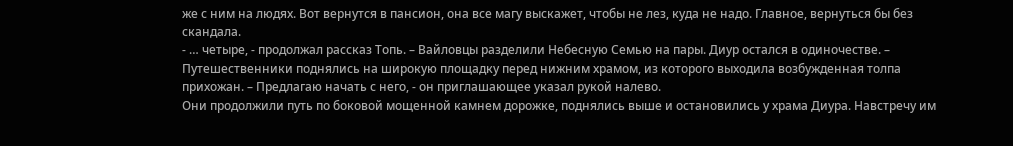же с ним на людях. Вот вернутся в пансион, она все магу выскажет, чтобы не лез, куда не надо. Главное, вернуться бы без скандала.
- … четыре, - продолжал рассказ Топь. – Вайловцы разделили Небесную Семью на пары. Диур остался в одиночестве. – Путешественники поднялись на широкую площадку перед нижним храмом, из которого выходила возбужденная толпа прихожан. – Предлагаю начать с него, - он приглашающее указал рукой налево.
Они продолжили путь по боковой мощенной камнем дорожке, поднялись выше и остановились у храма Диура. Навстречу им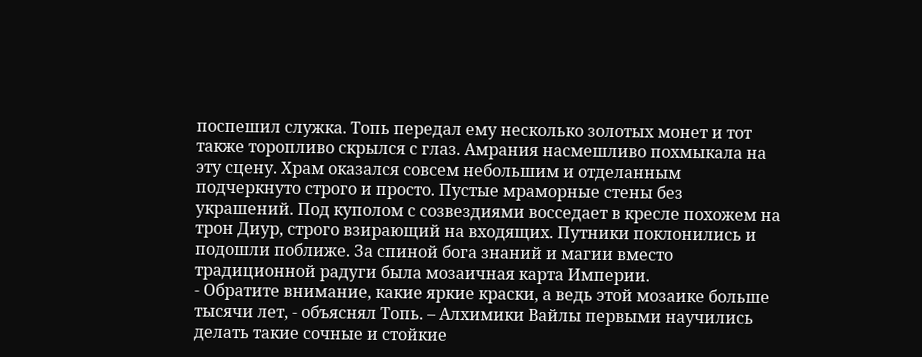поспешил служка. Топь передал ему несколько золотых монет и тот также торопливо скрылся с глаз. Амрания насмешливо похмыкала на эту сцену. Храм оказался совсем небольшим и отделанным подчеркнуто строго и просто. Пустые мраморные стены без украшений. Под куполом с созвездиями восседает в кресле похожем на трон Диур, строго взирающий на входящих. Путники поклонились и подошли поближе. За спиной бога знаний и магии вместо традиционной радуги была мозаичная карта Империи.
- Обратите внимание, какие яркие краски, а ведь этой мозаике больше тысячи лет, - объяснял Топь. – Алхимики Вайлы первыми научились делать такие сочные и стойкие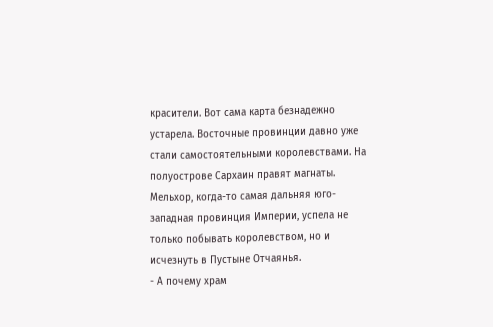красители. Вот сама карта безнадежно устарела. Восточные провинции давно уже стали самостоятельными королевствами. На полуострове Сархаин правят магнаты. Мельхор, когда-то самая дальняя юго-западная провинция Империи, успела не только побывать королевством, но и исчезнуть в Пустыне Отчаянья.
- А почему храм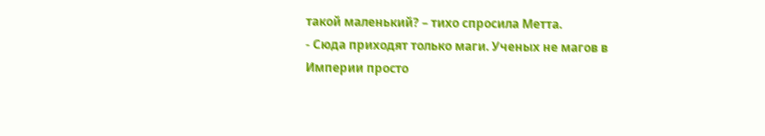такой маленький? – тихо спросила Метта.
- Сюда приходят только маги. Ученых не магов в Империи просто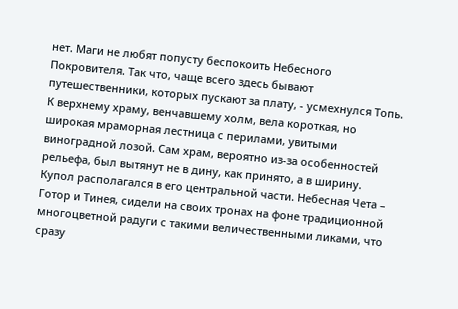нет. Маги не любят попусту беспокоить Небесного Покровителя. Так что, чаще всего здесь бывают путешественники, которых пускают за плату, - усмехнулся Топь.
К верхнему храму, венчавшему холм, вела короткая, но широкая мраморная лестница с перилами, увитыми виноградной лозой. Сам храм, вероятно из-за особенностей рельефа, был вытянут не в дину, как принято, а в ширину. Купол располагался в его центральной части. Небесная Чета – Готор и Тинея, сидели на своих тронах на фоне традиционной многоцветной радуги с такими величественными ликами, что сразу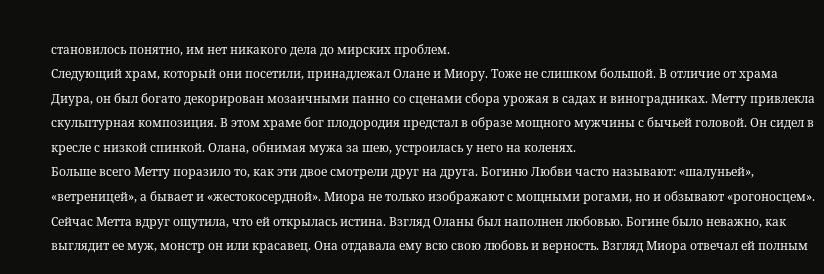становилось понятно, им нет никакого дела до мирских проблем.
Следующий храм, который они посетили, принадлежал Олане и Миору. Тоже не слишком большой. В отличие от храма Диура, он был богато декорирован мозаичными панно со сценами сбора урожая в садах и виноградниках. Метту привлекла скульптурная композиция. В этом храме бог плодородия предстал в образе мощного мужчины с бычьей головой. Он сидел в кресле с низкой спинкой. Олана, обнимая мужа за шею, устроилась у него на коленях.
Больше всего Метту поразило то, как эти двое смотрели друг на друга. Богиню Любви часто называют: «шалуньей», «ветреницей», а бывает и «жестокосердной». Миора не только изображают с мощными рогами, но и обзывают «рогоносцем». Сейчас Метта вдруг ощутила, что ей открылась истина. Взгляд Оланы был наполнен любовью. Богине было неважно, как выглядит ее муж, монстр он или красавец. Она отдавала ему всю свою любовь и верность. Взгляд Миора отвечал ей полным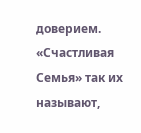доверием. «Счастливая Семья» так их называют,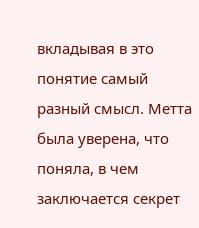вкладывая в это понятие самый разный смысл. Метта была уверена, что поняла, в чем заключается секрет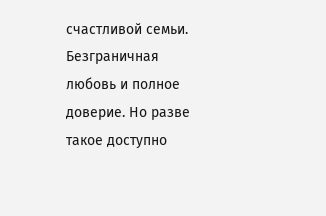счастливой семьи. Безграничная любовь и полное доверие. Но разве такое доступно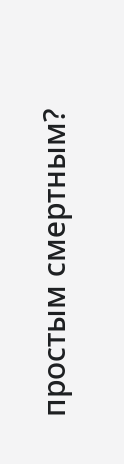простым смертным?